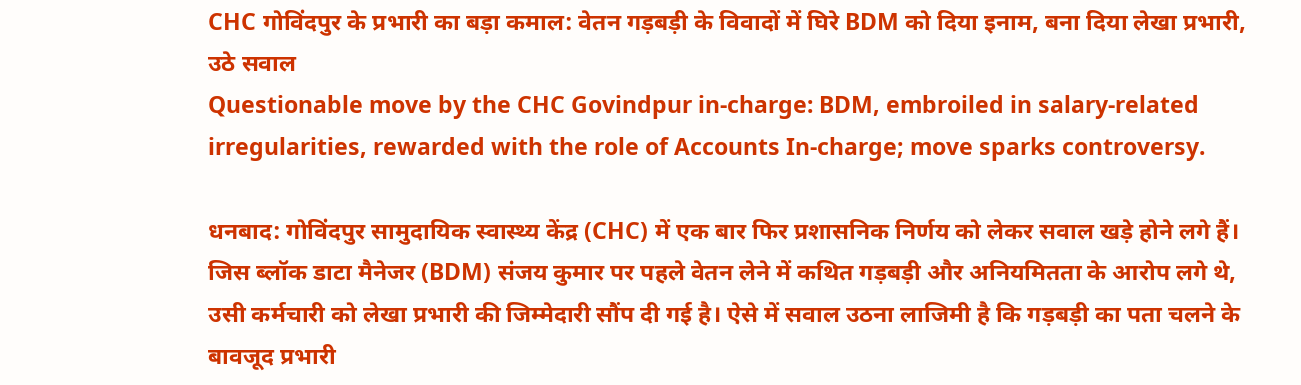CHC गोविंदपुर के प्रभारी का बड़ा कमाल: वेतन गड़बड़ी के विवादों में घिरे BDM को दिया इनाम, बना दिया लेखा प्रभारी, उठे सवाल
Questionable move by the CHC Govindpur in-charge: BDM, embroiled in salary-related irregularities, rewarded with the role of Accounts In-charge; move sparks controversy.

धनबाद: गोविंदपुर सामुदायिक स्वास्थ्य केंद्र (CHC) में एक बार फिर प्रशासनिक निर्णय को लेकर सवाल खड़े होने लगे हैं। जिस ब्लॉक डाटा मैनेजर (BDM) संजय कुमार पर पहले वेतन लेने में कथित गड़बड़ी और अनियमितता के आरोप लगे थे, उसी कर्मचारी को लेखा प्रभारी की जिम्मेदारी सौंप दी गई है। ऐसे में सवाल उठना लाजिमी है कि गड़बड़ी का पता चलने के बावजूद प्रभारी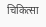चिकित्सा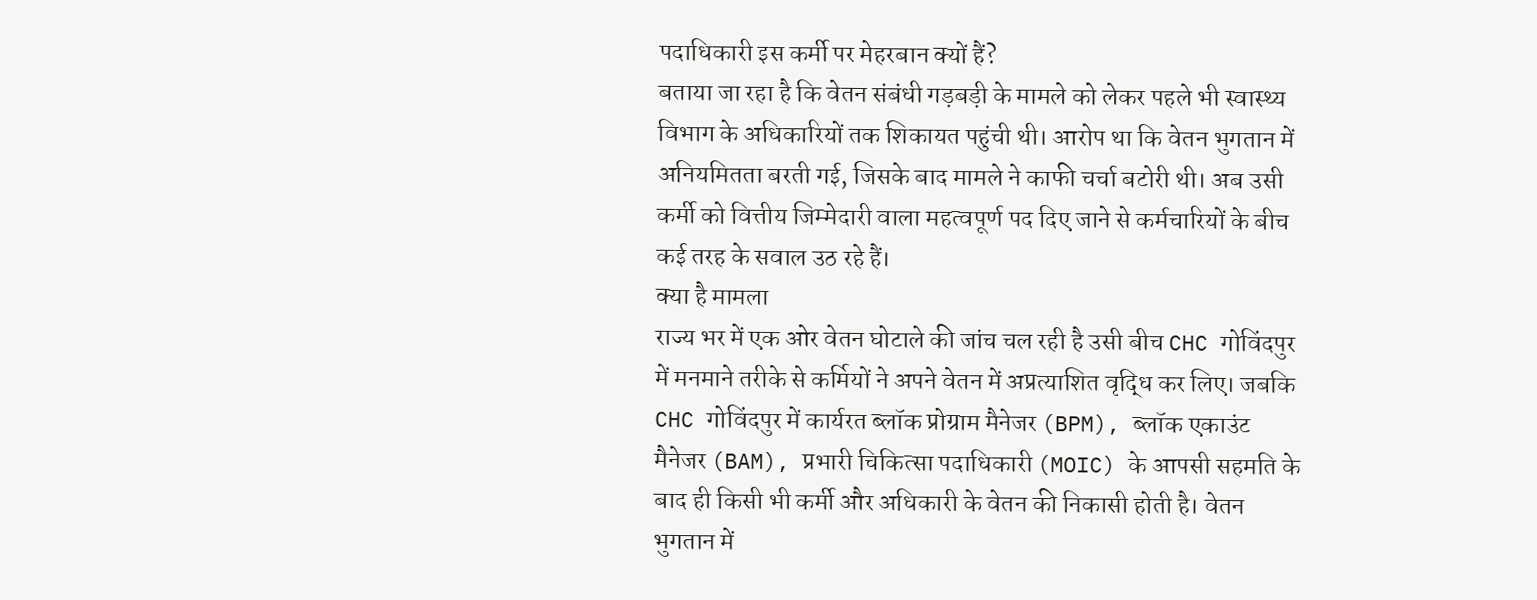पदाधिकारी इस कर्मी पर मेहरबान क्यों हैं?
बताया जा रहा है कि वेतन संबंधी गड़बड़ी के मामले को लेकर पहले भी स्वास्थ्य विभाग के अधिकारियों तक शिकायत पहुंची थी। आरोप था कि वेतन भुगतान में अनियमितता बरती गई, जिसके बाद मामले ने काफी चर्चा बटोरी थी। अब उसी कर्मी को वित्तीय जिम्मेदारी वाला महत्वपूर्ण पद दिए जाने से कर्मचारियों के बीच कई तरह के सवाल उठ रहे हैं।
क्या है मामला
राज्य भर में एक ओर वेतन घोटाले की जांच चल रही है उसी बीच CHC गोविंदपुर में मनमाने तरीके से कर्मियों ने अपने वेतन में अप्रत्याशित वृद्धि कर लिए। जबकि CHC गोविंदपुर में कार्यरत ब्लॉक प्रोग्राम मैनेजर (BPM), ब्लॉक एकाउंट मैनेजर (BAM), प्रभारी चिकित्सा पदाधिकारी (MOIC) के आपसी सहमति के बाद ही किसी भी कर्मी और अधिकारी के वेतन की निकासी होती है। वेतन भुगतान में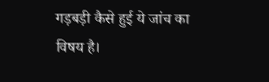गड़बड़ी कैसे हुई ये जांच का विषय है।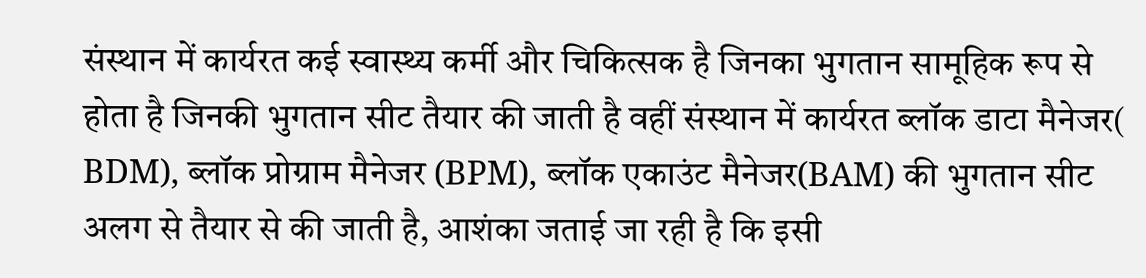संस्थान में कार्यरत कई स्वास्थ्य कर्मी और चिकित्सक है जिनका भुगतान सामूहिक रूप से होता है जिनकी भुगतान सीट तैयार की जाती है वहीं संस्थान में कार्यरत ब्लॉक डाटा मैनेजर( BDM), ब्लॉक प्रोग्राम मैनेजर (BPM), ब्लॉक एकाउंट मैनेजर(BAM) की भुगतान सीट अलग से तैयार से की जाती है, आशंका जताई जा रही है कि इसी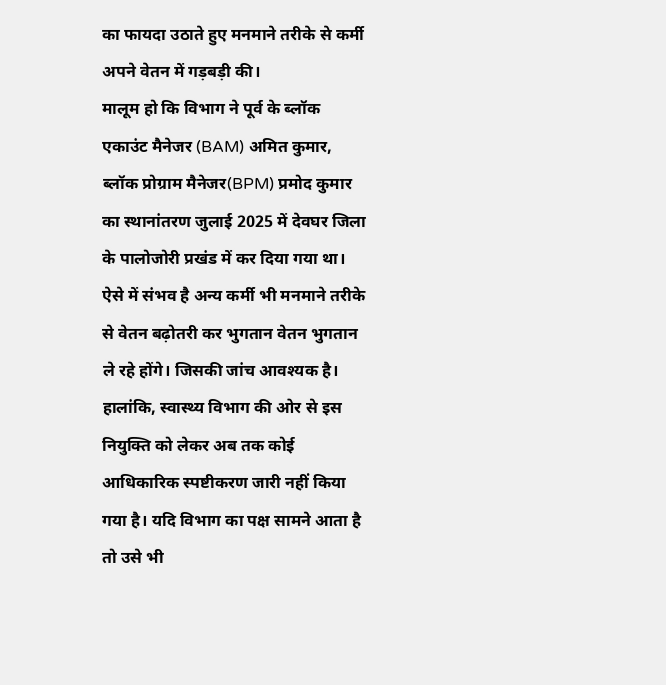का फायदा उठाते हुए मनमाने तरीके से कर्मी अपने वेतन में गड़बड़ी की।
मालूम हो कि विभाग ने पूर्व के ब्लॉक एकाउंट मैनेजर (BAM) अमित कुमार, ब्लॉक प्रोग्राम मैनेजर(BPM) प्रमोद कुमार का स्थानांतरण जुलाई 2025 में देवघर जिला के पालोजोरी प्रखंड में कर दिया गया था। ऐसे में संभव है अन्य कर्मी भी मनमाने तरीके से वेतन बढ़ोतरी कर भुगतान वेतन भुगतान ले रहे होंगे। जिसकी जांच आवश्यक है।
हालांकि, स्वास्थ्य विभाग की ओर से इस नियुक्ति को लेकर अब तक कोई आधिकारिक स्पष्टीकरण जारी नहीं किया गया है। यदि विभाग का पक्ष सामने आता है तो उसे भी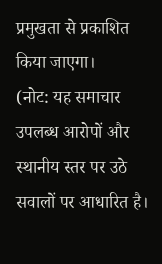प्रमुखता से प्रकाशित किया जाएगा।
(नोट: यह समाचार उपलब्ध आरोपों और स्थानीय स्तर पर उठे सवालों पर आधारित है।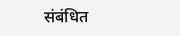संबंधित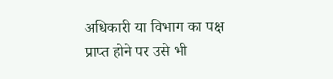अधिकारी या विभाग का पक्ष प्राप्त होने पर उसे भी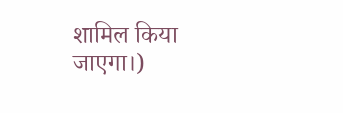शामिल किया जाएगा।)